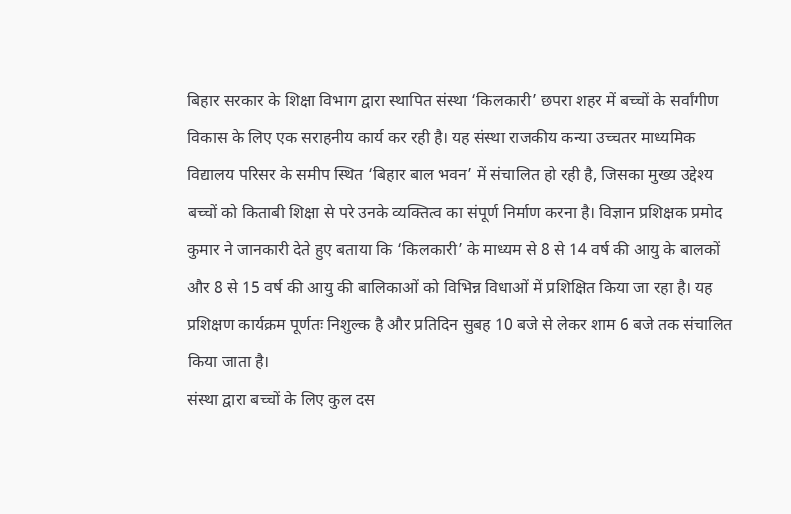बिहार सरकार के शिक्षा विभाग द्वारा स्थापित संस्था ‘किलकारी’ छपरा शहर में बच्चों के सर्वांगीण विकास के लिए एक सराहनीय कार्य कर रही है। यह संस्था राजकीय कन्या उच्चतर माध्यमिक विद्यालय परिसर के समीप स्थित ‘बिहार बाल भवन’ में संचालित हो रही है, जिसका मुख्य उद्देश्य बच्चों को किताबी शिक्षा से परे उनके व्यक्तित्व का संपूर्ण निर्माण करना है। विज्ञान प्रशिक्षक प्रमोद कुमार ने जानकारी देते हुए बताया कि ‘किलकारी’ के माध्यम से 8 से 14 वर्ष की आयु के बालकों और 8 से 15 वर्ष की आयु की बालिकाओं को विभिन्न विधाओं में प्रशिक्षित किया जा रहा है। यह प्रशिक्षण कार्यक्रम पूर्णतः निशुल्क है और प्रतिदिन सुबह 10 बजे से लेकर शाम 6 बजे तक संचालित किया जाता है।
संस्था द्वारा बच्चों के लिए कुल दस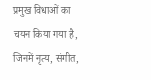प्रमुख विधाओं का चयन किया गया है, जिनमें नृत्य, संगीत,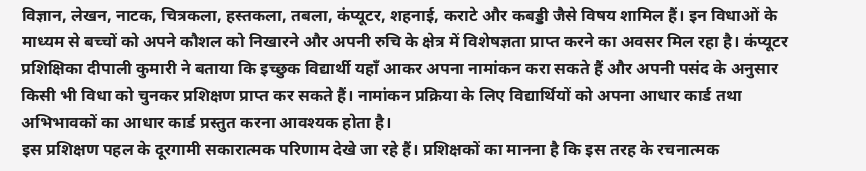विज्ञान, लेखन, नाटक, चित्रकला, हस्तकला, तबला, कंप्यूटर, शहनाई, कराटे और कबड्डी जैसे विषय शामिल हैं। इन विधाओं के माध्यम से बच्चों को अपने कौशल को निखारने और अपनी रुचि के क्षेत्र में विशेषज्ञता प्राप्त करने का अवसर मिल रहा है। कंप्यूटर प्रशिक्षिका दीपाली कुमारी ने बताया कि इच्छुक विद्यार्थी यहाँ आकर अपना नामांकन करा सकते हैं और अपनी पसंद के अनुसार किसी भी विधा को चुनकर प्रशिक्षण प्राप्त कर सकते हैं। नामांकन प्रक्रिया के लिए विद्यार्थियों को अपना आधार कार्ड तथा अभिभावकों का आधार कार्ड प्रस्तुत करना आवश्यक होता है।
इस प्रशिक्षण पहल के दूरगामी सकारात्मक परिणाम देखे जा रहे हैं। प्रशिक्षकों का मानना है कि इस तरह के रचनात्मक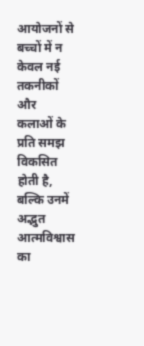आयोजनों से बच्चों में न केवल नई तकनीकों और कलाओं के प्रति समझ विकसित होती है, बल्कि उनमें अद्भुत आत्मविश्वास का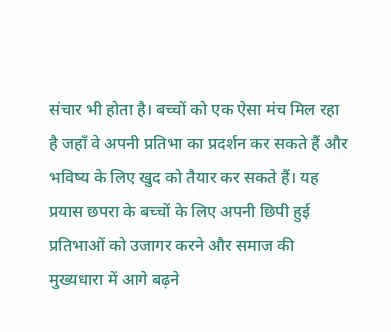संचार भी होता है। बच्चों को एक ऐसा मंच मिल रहा है जहाँ वे अपनी प्रतिभा का प्रदर्शन कर सकते हैं और भविष्य के लिए खुद को तैयार कर सकते हैं। यह प्रयास छपरा के बच्चों के लिए अपनी छिपी हुई प्रतिभाओं को उजागर करने और समाज की मुख्यधारा में आगे बढ़ने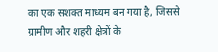का एक सशक्त माध्यम बन गया है, जिससे ग्रामीण और शहरी क्षेत्रों के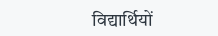विद्यार्थियों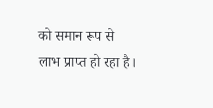को समान रूप से लाभ प्राप्त हो रहा है।